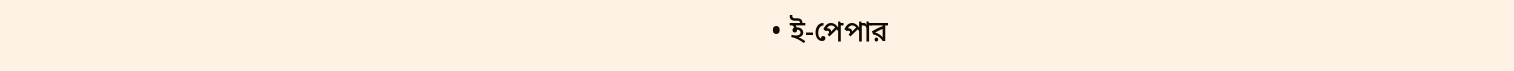• ই-পেপার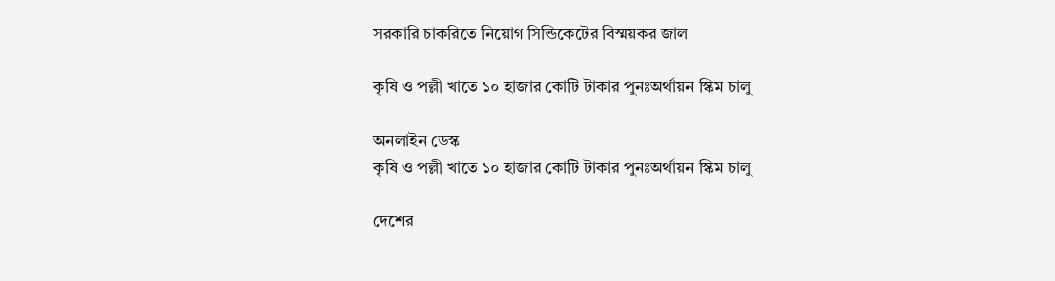সরকারি চাকরিতে নিয়োগ সিন্ডিকেটের বিস্ময়কর জাল

কৃষি ও পল্লী খাতে ১০ হাজার কোটি টাকার পুনঃঅর্থায়ন স্কিম চালু

অনলাইন ডেস্ক
কৃষি ও পল্লী খাতে ১০ হাজার কোটি টাকার পুনঃঅর্থায়ন স্কিম চালু

দেশের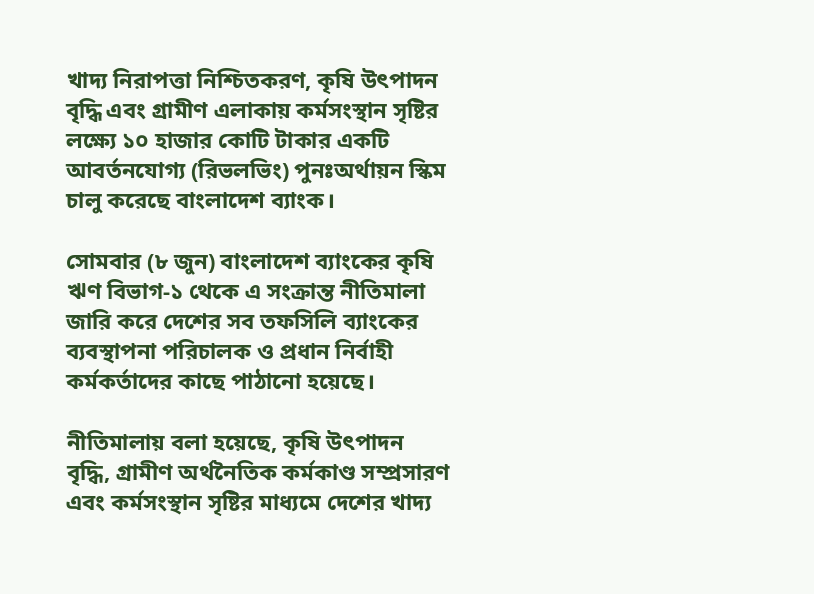খাদ্য নিরাপত্তা নিশ্চিতকরণ, কৃষি উৎপাদন বৃদ্ধি এবং গ্রামীণ এলাকায় কর্মসংস্থান সৃষ্টির লক্ষ্যে ১০ হাজার কোটি টাকার একটি আবর্তনযোগ্য (রিভলভিং) পুনঃঅর্থায়ন স্কিম চালু করেছে বাংলাদেশ ব্যাংক।

সোমবার (৮ জুন) বাংলাদেশ ব্যাংকের কৃষি ঋণ বিভাগ-১ থেকে এ সংক্রান্ত নীতিমালা জারি করে দেশের সব তফসিলি ব্যাংকের ব্যবস্থাপনা পরিচালক ও প্রধান নির্বাহী কর্মকর্তাদের কাছে পাঠানো হয়েছে।

নীতিমালায় বলা হয়েছে, কৃষি উৎপাদন বৃদ্ধি, গ্রামীণ অর্থনৈতিক কর্মকাণ্ড সম্প্রসারণ এবং কর্মসংস্থান সৃষ্টির মাধ্যমে দেশের খাদ্য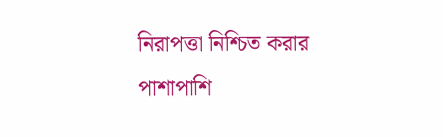নিরাপত্তা নিশ্চিত করার পাশাপাশি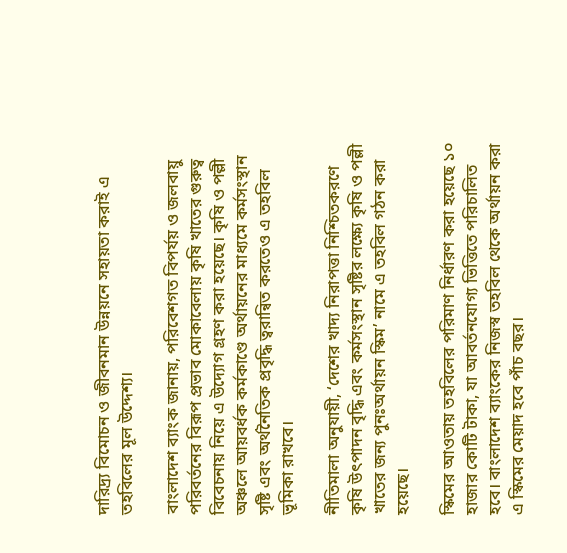দারিদ্র্য বিমোচন ও জীবনমান উন্নয়নে সহায়তা করাই এ তহবিলের মূল উদ্দেশ্য।

বাংলাদেশ ব্যাংক জানায়, পরিবেশগত বিপর্যয় ও জলবায়ু পরিবর্তনের বিরূপ প্রভাব মোকাবেলায় কৃষি খাতের গুরুত্ব বিবেচনায় নিয়ে এ উদ্যোগ গ্রহণ করা হয়েছে। কৃষি ও পল্লী অঞ্চলে আয়বর্ধক কর্মকাণ্ডে অর্থায়নের মাধ্যমে কর্মসংস্থান সৃষ্টি এবং অর্থনৈতিক প্রবৃদ্ধি ত্বরান্বিত করতেও এ তহবিল ভূমিকা রাখবে।

নীতিমালা অনুযায়ী, ‘দেশের খাদ্য নিরাপত্তা নিশ্চিতকরণে কৃষি উৎপাদন বৃদ্ধি এবং কর্মসংস্থান সৃষ্টির লক্ষ্যে কৃষি ও পল্লী খাতের জন্য পুনঃঅর্থায়ন স্কিম’ নামে এ তহবিল গঠন করা হয়েছে।

স্কিমের আওতায় তহবিলের পরিমাণ নির্ধারণ করা হয়েছে ১০ হাজার কোটি টাকা, যা আবর্তনযোগ্য ভিত্তিতে পরিচালিত হবে। বাংলাদেশ ব্যাংকের নিজস্ব তহবিল থেকে অর্থায়ন করা এ স্কিমের মেয়াদ হবে পাঁচ বছর।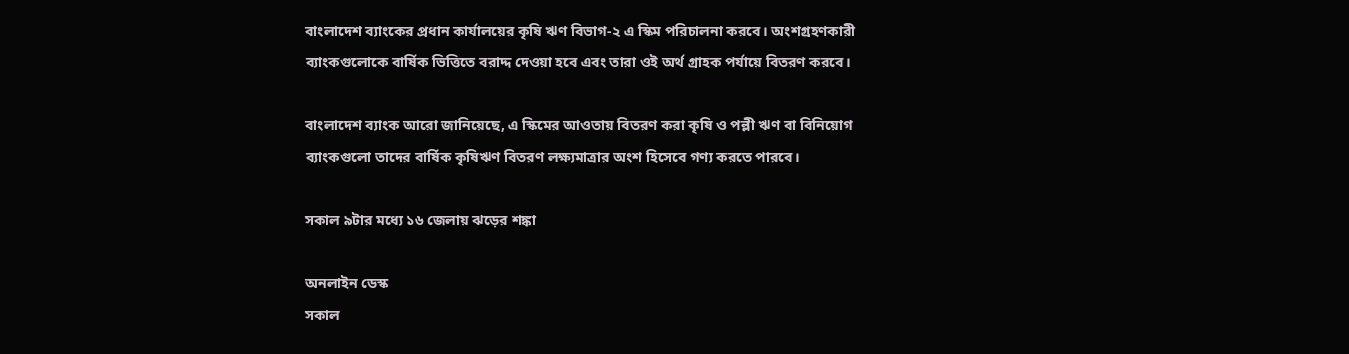বাংলাদেশ ব্যাংকের প্রধান কার্যালয়ের কৃষি ঋণ বিভাগ-২ এ স্কিম পরিচালনা করবে। অংশগ্রহণকারী ব্যাংকগুলোকে বার্ষিক ভিত্তিতে বরাদ্দ দেওয়া হবে এবং তারা ওই অর্থ গ্রাহক পর্যায়ে বিতরণ করবে।

বাংলাদেশ ব্যাংক আরো জানিয়েছে, এ স্কিমের আওতায় বিতরণ করা কৃষি ও পল্লী ঋণ বা বিনিয়োগ ব্যাংকগুলো তাদের বার্ষিক কৃষিঋণ বিতরণ লক্ষ্যমাত্রার অংশ হিসেবে গণ্য করতে পারবে।

সকাল ৯টার মধ্যে ১৬ জেলায় ঝড়ের শঙ্কা

অনলাইন ডেস্ক
সকাল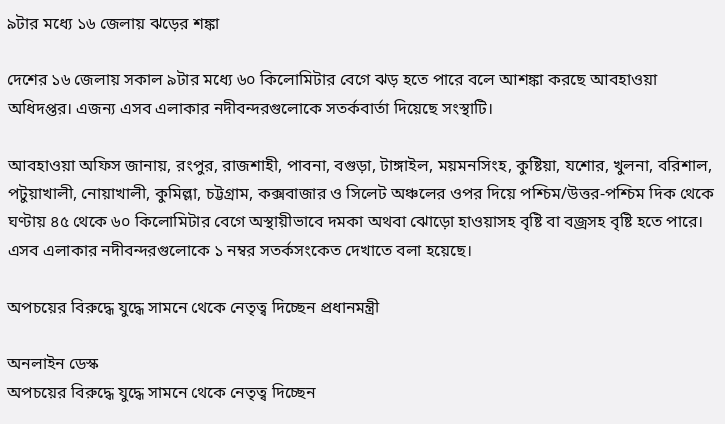৯টার মধ্যে ১৬ জেলায় ঝড়ের শঙ্কা

দেশের ১৬ জেলায় সকাল ৯টার মধ্যে ৬০ কিলোমিটার বেগে ঝড় হতে পারে বলে আশঙ্কা করছে আবহাওয়া অধিদপ্তর। এজন্য এসব এলাকার নদীবন্দরগুলোকে সতর্কবার্তা দিয়েছে সংস্থাটি।

আবহাওয়া অফিস জানায়, রংপুর, রাজশাহী, পাবনা, বগুড়া, টাঙ্গাইল, ময়মনসিংহ, কুষ্টিয়া, যশোর, খুলনা, বরিশাল, পটুয়াখালী, নোয়াখালী, কুমিল্লা, চট্টগ্রাম, কক্সবাজার ও সিলেট অঞ্চলের ওপর দিয়ে পশ্চিম/উত্তর-পশ্চিম দিক থেকে ঘণ্টায় ৪৫ থেকে ৬০ কিলোমিটার বেগে অস্থায়ীভাবে দমকা অথবা ঝোড়ো হাওয়াসহ বৃষ্টি বা বজ্রসহ বৃষ্টি হতে পারে। এসব এলাকার নদীবন্দরগুলোকে ১ নম্বর সতর্কসংকেত দেখাতে বলা হয়েছে।

অপচয়ের বিরুদ্ধে যুদ্ধে সামনে থেকে নেতৃত্ব দিচ্ছেন প্রধানমন্ত্রী

অনলাইন ডেস্ক
অপচয়ের বিরুদ্ধে যুদ্ধে সামনে থেকে নেতৃত্ব দিচ্ছেন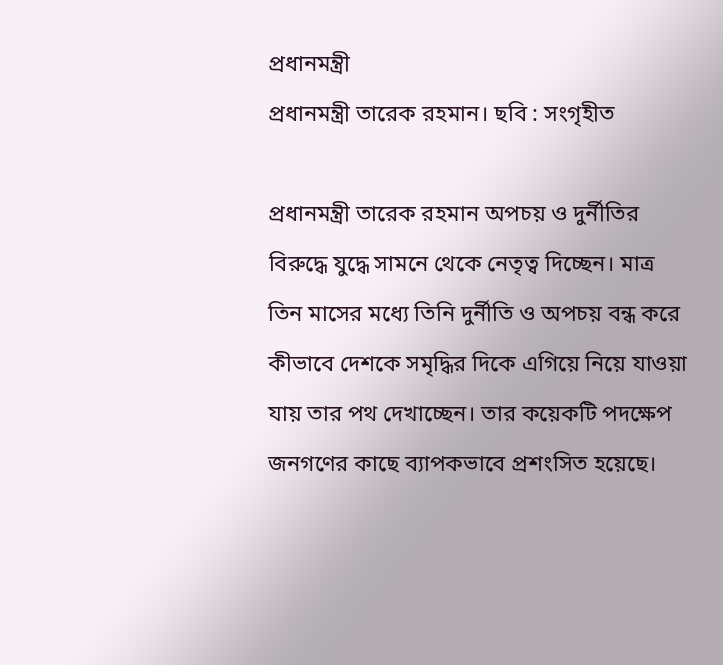প্রধানমন্ত্রী
প্রধানমন্ত্রী তারেক রহমান। ছবি : সংগৃহীত

প্রধানমন্ত্রী তারেক রহমান অপচয় ও দুর্নীতির বিরুদ্ধে যুদ্ধে সামনে থেকে নেতৃত্ব দিচ্ছেন। মাত্র তিন মাসের মধ্যে তিনি দুর্নীতি ও অপচয় বন্ধ করে কীভাবে দেশকে সমৃদ্ধির দিকে এগিয়ে নিয়ে যাওয়া যায় তার পথ দেখাচ্ছেন। তার কয়েকটি পদক্ষেপ জনগণের কাছে ব্যাপকভাবে প্রশংসিত হয়েছে।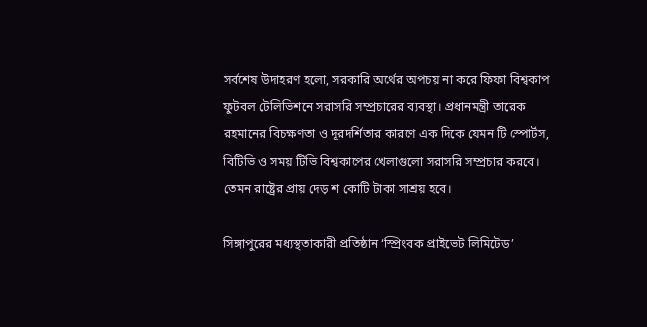সর্বশেষ উদাহরণ হলো, সরকারি অর্থের অপচয় না করে ফিফা বিশ্বকাপ ফুটবল টেলিভিশনে সরাসরি সম্প্রচারের ব্যবস্থা। প্রধানমন্ত্রী তারেক রহমানের বিচক্ষণতা ও দূরদর্শিতার কারণে এক দিকে যেমন টি স্পোর্টস, বিটিভি ও সময় টিভি বিশ্বকাপের খেলাগুলো সরাসরি সম্প্রচার করবে। তেমন রাষ্ট্রের প্রায় দেড় শ কোটি টাকা সাশ্রয় হবে।

সিঙ্গাপুরের মধ্যস্থতাকারী প্রতিষ্ঠান ‘স্প্রিংবক প্রাইভেট লিমিটেড’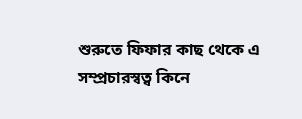শুরুতে ফিফার কাছ থেকে এ সম্প্রচারস্বত্ব কিনে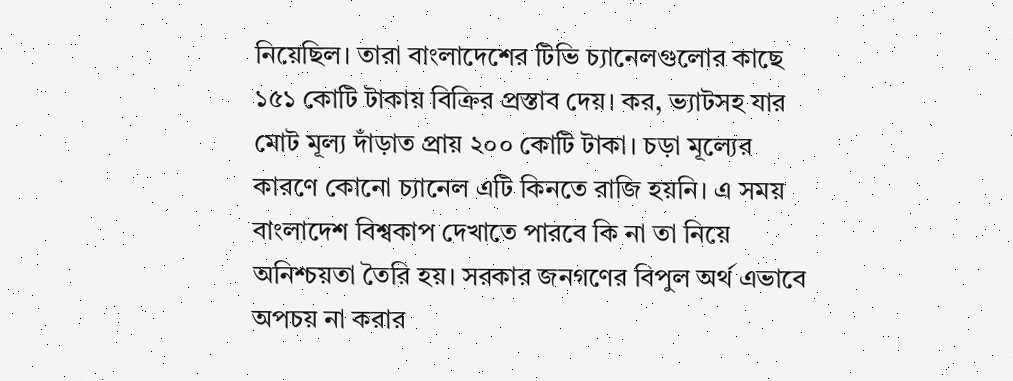নিয়েছিল। তারা বাংলাদেশের টিভি চ্যানেলগুলোর কাছে ১৫১ কোটি টাকায় বিক্রির প্রস্তাব দেয়। কর, ভ্যাটসহ যার মোট মূল্য দাঁড়াত প্রায় ২০০ কোটি টাকা। চড়া মূল্যের কারণে কোনো চ্যানেল এটি কিনতে রাজি হয়নি। এ সময় বাংলাদেশ বিশ্বকাপ দেখাতে পারবে কি না তা নিয়ে অনিশ্চয়তা তৈরি হয়। সরকার জনগণের বিপুল অর্থ এভাবে অপচয় না করার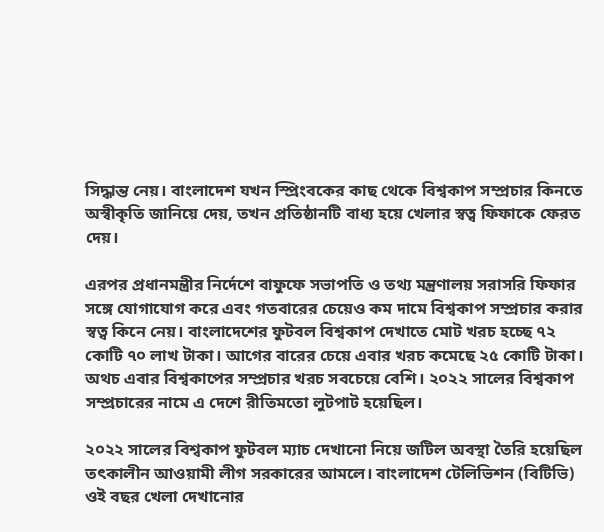সিদ্ধান্ত নেয়। বাংলাদেশ যখন স্প্রিংবকের কাছ থেকে বিশ্বকাপ সম্প্রচার কিনতে অস্বীকৃতি জানিয়ে দেয়, তখন প্রতিষ্ঠানটি বাধ্য হয়ে খেলার স্বত্ব ফিফাকে ফেরত দেয়।

এরপর প্রধানমন্ত্রীর নির্দেশে বাফুফে সভাপতি ও তথ্য মন্ত্রণালয় সরাসরি ফিফার সঙ্গে যোগাযোগ করে এবং গতবারের চেয়েও কম দামে বিশ্বকাপ সম্প্রচার করার স্বত্ব কিনে নেয়। বাংলাদেশের ফুটবল বিশ্বকাপ দেখাতে মোট খরচ হচ্ছে ৭২ কোটি ৭০ লাখ টাকা। আগের বারের চেয়ে এবার খরচ কমেছে ২৫ কোটি টাকা। অথচ এবার বিশ্বকাপের সম্প্রচার খরচ সবচেয়ে বেশি। ২০২২ সালের বিশ্বকাপ সম্প্রচারের নামে এ দেশে রীতিমতো লুটপাট হয়েছিল।

২০২২ সালের বিশ্বকাপ ফুটবল ম্যাচ দেখানো নিয়ে জটিল অবস্থা তৈরি হয়েছিল তৎকালীন আওয়ামী লীগ সরকারের আমলে। বাংলাদেশ টেলিভিশন (বিটিভি) ওই বছর খেলা দেখানোর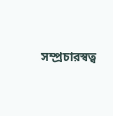সম্প্রচারস্বত্ব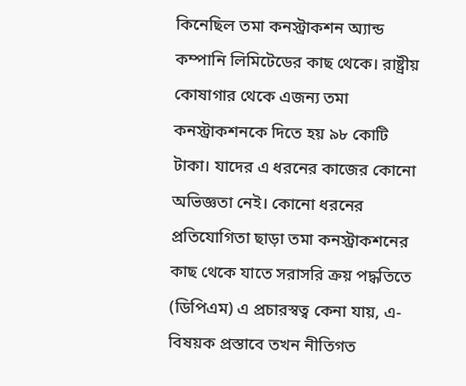কিনেছিল তমা কনস্ট্রাকশন অ্যান্ড কম্পানি লিমিটেডের কাছ থেকে। রাষ্ট্রীয় কোষাগার থেকে এজন্য তমা কনস্ট্রাকশনকে দিতে হয় ৯৮ কোটি টাকা। যাদের এ ধরনের কাজের কোনো অভিজ্ঞতা নেই। কোনো ধরনের প্রতিযোগিতা ছাড়া তমা কনস্ট্রাকশনের কাছ থেকে যাতে সরাসরি ক্রয় পদ্ধতিতে (ডিপিএম) এ প্রচারস্বত্ব কেনা যায়, এ-বিষয়ক প্রস্তাবে তখন নীতিগত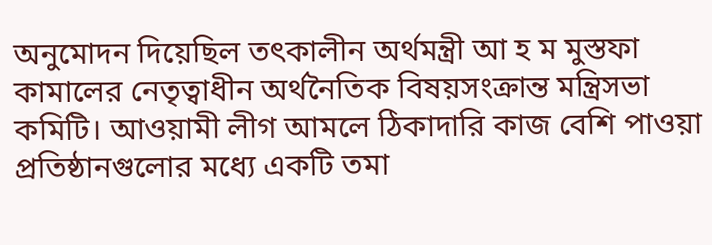অনুমোদন দিয়েছিল তৎকালীন অর্থমন্ত্রী আ হ ম মুস্তফা কামালের নেতৃত্বাধীন অর্থনৈতিক বিষয়সংক্রান্ত মন্ত্রিসভা কমিটি। আওয়ামী লীগ আমলে ঠিকাদারি কাজ বেশি পাওয়া প্রতিষ্ঠানগুলোর মধ্যে একটি তমা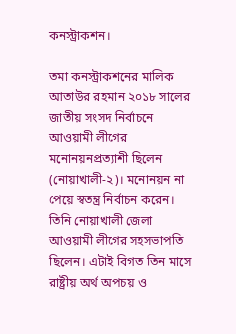কনস্ট্রাকশন।

তমা কনস্ট্রাকশনের মালিক আতাউর রহমান ২০১৮ সালের জাতীয় সংসদ নির্বাচনে আওয়ামী লীগের মনোনয়নপ্রত্যাশী ছিলেন (নোয়াখালী-২)। মনোনয়ন না পেয়ে স্বতন্ত্র নির্বাচন করেন। তিনি নোয়াখালী জেলা আওয়ামী লীগের সহসভাপতি ছিলেন। এটাই বিগত তিন মাসে রাষ্ট্রীয় অর্থ অপচয় ও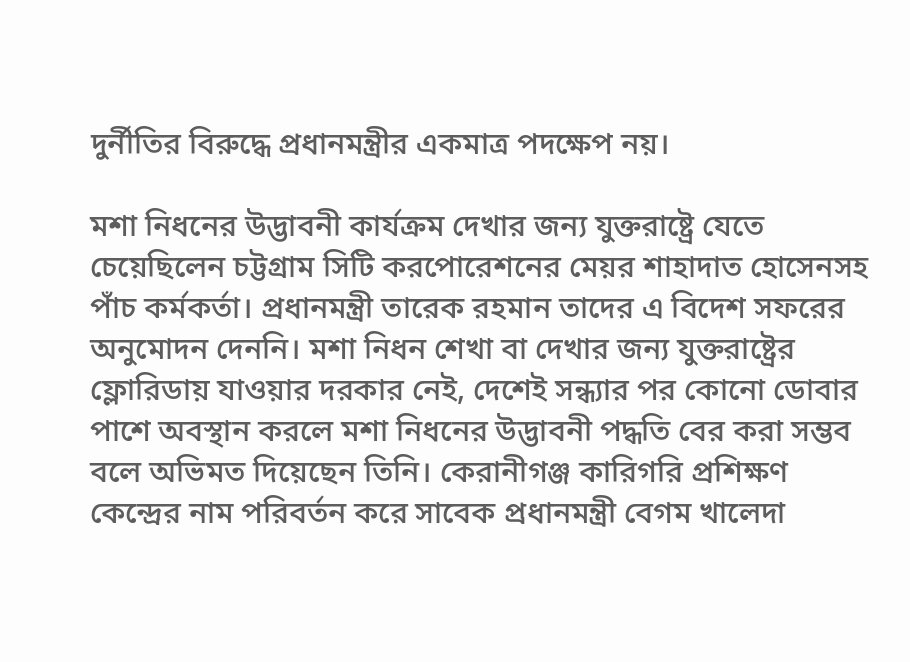দুর্নীতির বিরুদ্ধে প্রধানমন্ত্রীর একমাত্র পদক্ষেপ নয়।

মশা নিধনের উদ্ভাবনী কার্যক্রম দেখার জন্য যুক্তরাষ্ট্রে যেতে চেয়েছিলেন চট্টগ্রাম সিটি করপোরেশনের মেয়র শাহাদাত হোসেনসহ পাঁচ কর্মকর্তা। প্রধানমন্ত্রী তারেক রহমান তাদের এ বিদেশ সফরের অনুমোদন দেননি। মশা নিধন শেখা বা দেখার জন্য যুক্তরাষ্ট্রের ফ্লোরিডায় যাওয়ার দরকার নেই, দেশেই সন্ধ্যার পর কোনো ডোবার পাশে অবস্থান করলে মশা নিধনের উদ্ভাবনী পদ্ধতি বের করা সম্ভব বলে অভিমত দিয়েছেন তিনি। কেরানীগঞ্জ কারিগরি প্রশিক্ষণ কেন্দ্রের নাম পরিবর্তন করে সাবেক প্রধানমন্ত্রী বেগম খালেদা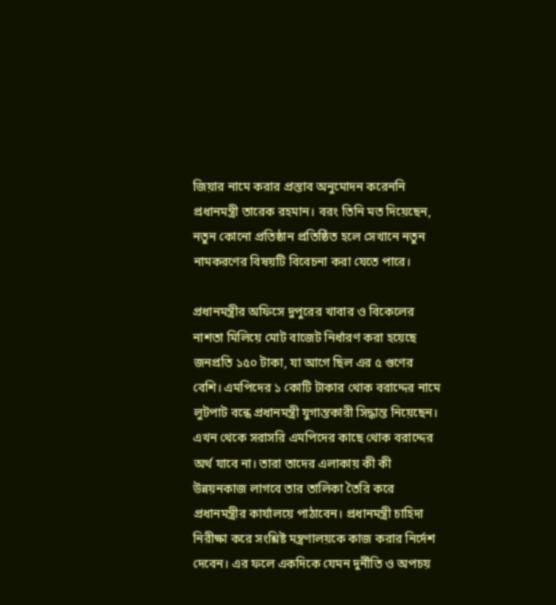জিয়ার নামে করার প্রস্তাব অনুমোদন করেননি প্রধানমন্ত্রী তারেক রহমান। বরং তিনি মত দিয়েছেন, নতুন কোনো প্রতিষ্ঠান প্রতিষ্ঠিত হলে সেখানে নতুন নামকরণের বিষয়টি বিবেচনা করা যেতে পারে।

প্রধানমন্ত্রীর অফিসে দুপুরের খাবার ও বিকেলের নাশতা মিলিয়ে মোট বাজেট নির্ধারণ করা হয়েছে জনপ্রতি ১৫০ টাকা, যা আগে ছিল এর ৫ গুণের বেশি। এমপিদের ১ কোটি টাকার থোক বরাদ্দের নামে লুটপাট বন্ধে প্রধানমন্ত্রী যুগান্তকারী সিদ্ধান্ত নিয়েছেন। এখন থেকে সরাসরি এমপিদের কাছে থোক বরাদ্দের অর্থ যাবে না। তারা তাদের এলাকায় কী কী উন্নয়নকাজ লাগবে তার তালিকা তৈরি করে প্রধানমন্ত্রীর কার্যালয়ে পাঠাবেন। প্রধানমন্ত্রী চাহিদা নিরীক্ষা করে সংশ্লিষ্ট মন্ত্রণালয়কে কাজ করার নির্দেশ দেবেন। এর ফলে একদিকে যেমন দুর্নীতি ও অপচয়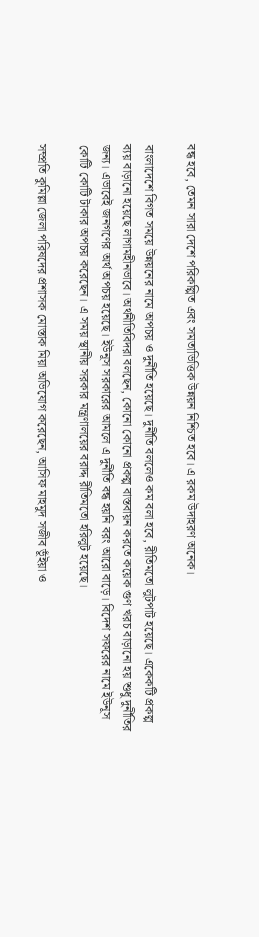বন্ধ হবে, তেমন সারা দেশে পরিকল্পিত এবং সমতাভিত্তিক উন্নয়ন নিশ্চিত হবে। এ রকম উদাহরণ অনেক।

বাংলাদেশে বিগত সময়ে উন্নয়নের নামে অপচয় ও দুর্নীতি হয়েছে। দুর্নীতি বললেও কম বলা হবে, রীতিমতো লুটপাট হয়েছে। একেকটি প্রকল্প ব্যয় বাড়ানো হয়েছে লাগামহীনভাবে। অর্থনীতিবিদরা বলছেন, কোনো কোনো প্রকল্প বাস্তবায়ন করতে কয়েক গুণ খরচ বাড়ানো হয় শুধু দুর্নীতির জন্য। এভাবেই জনগণের অর্থ অপচয় হয়েছে। ইউনূস সরকারের আমলে এ দুর্নীতি বন্ধ হয়নি বরং আরো বাড়ে। বিদেশ সফরের নামে ইউনূস কোটি কোটি টাকার অপচয় করেছেন। এ সময় স্থানীয় সরকার মন্ত্রণালয়ের বরাদ্দ রীতিমতো হরিলুট হয়েছে।

সম্প্রতি কুমিল্লা জেলা পরিষদের প্রশাসক মোস্তাক মিয়া অভিযোগ করেছেন, আসিফ মাহমুদ সজীব ভূঁইয়া ও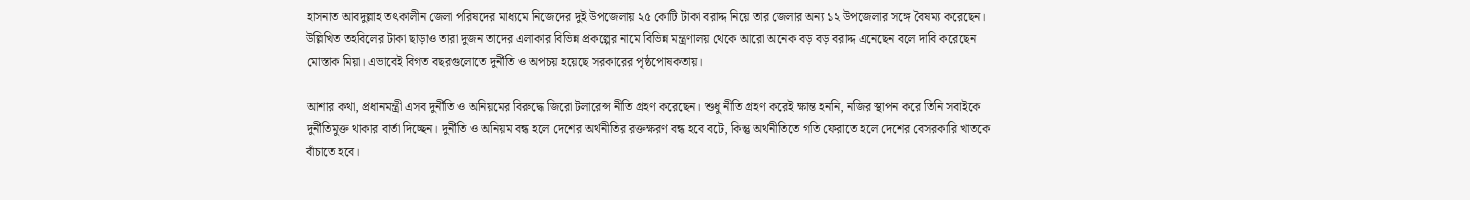হাসনাত আবদুল্লাহ তৎকালীন জেলা পরিষদের মাধ্যমে নিজেদের দুই উপজেলায় ২৫ কোটি টাকা বরাদ্দ নিয়ে তার জেলার অন্য ১২ উপজেলার সঙ্গে বৈষম্য করেছেন। উল্লিখিত তহবিলের টাকা ছাড়াও তারা দুজন তাদের এলাকার বিভিন্ন প্রকল্পের নামে বিভিন্ন মন্ত্রণালয় থেকে আরো অনেক বড় বড় বরাদ্দ এনেছেন বলে দাবি করেছেন মোস্তাক মিয়া। এভাবেই বিগত বছরগুলোতে দুর্নীতি ও অপচয় হয়েছে সরকারের পৃষ্ঠপোষকতায়।

আশার কথা, প্রধানমন্ত্রী এসব দুর্নীতি ও অনিয়মের বিরুদ্ধে জিরো টলারেন্স নীতি গ্রহণ করেছেন। শুধু নীতি গ্রহণ করেই ক্ষান্ত হননি, নজির স্থাপন করে তিনি সবাইকে দুর্নীতিমুক্ত থাকার বার্তা দিচ্ছেন। দুর্নীতি ও অনিয়ম বন্ধ হলে দেশের অর্থনীতির রক্তক্ষরণ বন্ধ হবে বটে, কিন্তু অর্থনীতিতে গতি ফেরাতে হলে দেশের বেসরকারি খাতকে বাঁচাতে হবে।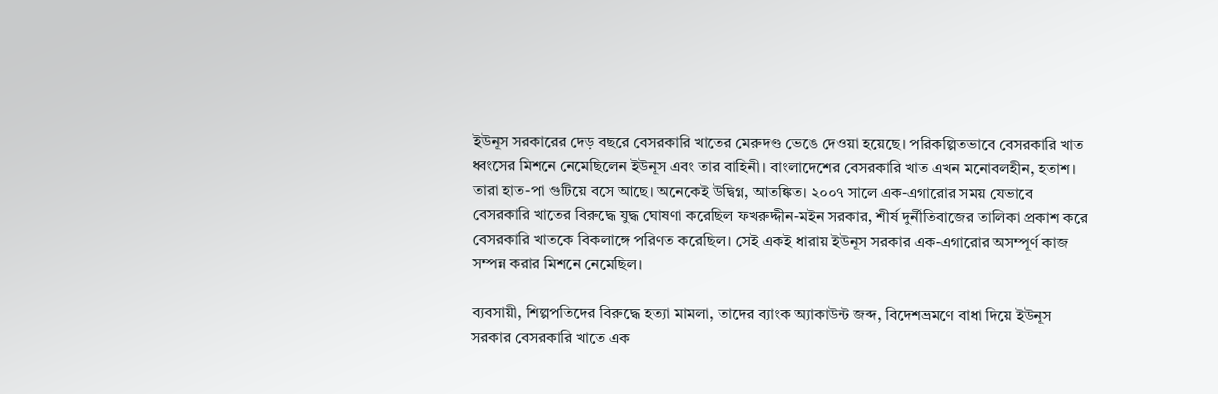ইউনূস সরকারের দেড় বছরে বেসরকারি খাতের মেরুদণ্ড ভেঙে দেওয়া হয়েছে। পরিকল্পিতভাবে বেসরকারি খাত ধ্বংসের মিশনে নেমেছিলেন ইউনূস এবং তার বাহিনী। বাংলাদেশের বেসরকারি খাত এখন মনোবলহীন, হতাশ। তারা হাত-পা গুটিয়ে বসে আছে। অনেকেই উদ্বিগ্ন, আতঙ্কিত। ২০০৭ সালে এক-এগারোর সময় যেভাবে বেসরকারি খাতের বিরুদ্ধে যুদ্ধ ঘোষণা করেছিল ফখরুদ্দীন-মইন সরকার, শীর্ষ দুর্নীতিবাজের তালিকা প্রকাশ করে বেসরকারি খাতকে বিকলাঙ্গে পরিণত করেছিল। সেই একই ধারায় ইউনূস সরকার এক-এগারোর অসম্পূর্ণ কাজ সম্পন্ন করার মিশনে নেমেছিল।

ব্যবসায়ী, শিল্পপতিদের বিরুদ্ধে হত্যা মামলা, তাদের ব্যাংক অ্যাকাউন্ট জব্দ, বিদেশভ্রমণে বাধা দিয়ে ইউনূস সরকার বেসরকারি খাতে এক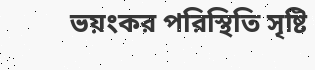ভয়ংকর পরিস্থিতি সৃষ্টি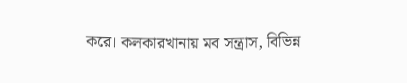করে। কলকারখানায় মব সন্ত্রাস, বিভিন্ন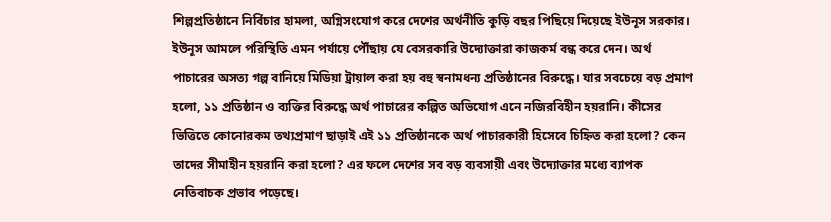শিল্পপ্রতিষ্ঠানে নির্বিচার হামলা, অগ্নিসংযোগ করে দেশের অর্থনীতি কুড়ি বছর পিছিয়ে দিয়েছে ইউনূস সরকার। ইউনূস আমলে পরিস্থিতি এমন পর্যায়ে পৌঁছায় যে বেসরকারি উদ্যোক্তারা কাজকর্ম বন্ধ করে দেন। অর্থ পাচারের অসত্য গল্প বানিয়ে মিডিয়া ট্রায়াল করা হয় বহু স্বনামধন্য প্রতিষ্ঠানের বিরুদ্ধে। যার সবচেয়ে বড় প্রমাণ হলো, ১১ প্রতিষ্ঠান ও ব্যক্তির বিরুদ্ধে অর্থ পাচারের কল্পিত অভিযোগ এনে নজিরবিহীন হয়রানি। কীসের ভিত্তিতে কোনোরকম তথ্যপ্রমাণ ছাড়াই এই ১১ প্রতিষ্ঠানকে অর্থ পাচারকারী হিসেবে চিহ্নিত করা হলো? কেন তাদের সীমাহীন হয়রানি করা হলো? এর ফলে দেশের সব বড় ব্যবসায়ী এবং উদ্যোক্তার মধ্যে ব্যাপক নেতিবাচক প্রভাব পড়েছে।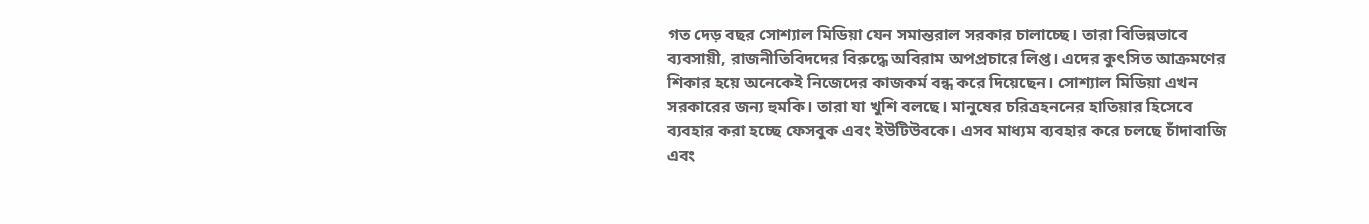গত দেড় বছর সোশ্যাল মিডিয়া যেন সমান্তরাল সরকার চালাচ্ছে। তারা বিভিন্নভাবে ব্যবসায়ী, রাজনীতিবিদদের বিরুদ্ধে অবিরাম অপপ্রচারে লিপ্ত। এদের কুৎসিত আক্রমণের শিকার হয়ে অনেকেই নিজেদের কাজকর্ম বন্ধ করে দিয়েছেন। সোশ্যাল মিডিয়া এখন সরকারের জন্য হুমকি। তারা যা খুশি বলছে। মানুষের চরিত্রহননের হাতিয়ার হিসেবে ব্যবহার করা হচ্ছে ফেসবুক এবং ইউটিউবকে। এসব মাধ্যম ব্যবহার করে চলছে চাঁদাবাজি এবং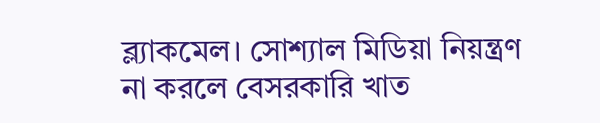ব্ল্যাকমেল। সোশ্যাল মিডিয়া নিয়ন্ত্রণ না করলে বেসরকারি খাত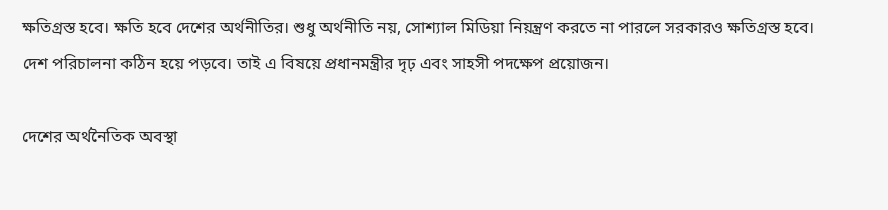ক্ষতিগ্রস্ত হবে। ক্ষতি হবে দেশের অর্থনীতির। শুধু অর্থনীতি নয়, সোশ্যাল মিডিয়া নিয়ন্ত্রণ করতে না পারলে সরকারও ক্ষতিগ্রস্ত হবে। দেশ পরিচালনা কঠিন হয়ে পড়বে। তাই এ বিষয়ে প্রধানমন্ত্রীর দৃঢ় এবং সাহসী পদক্ষেপ প্রয়োজন।

দেশের অর্থনৈতিক অবস্থা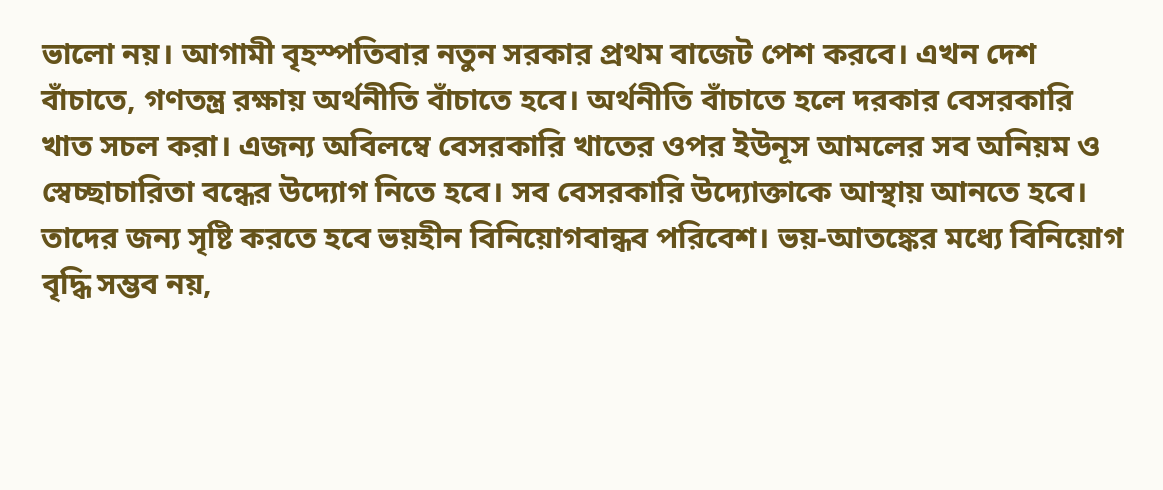ভালো নয়। আগামী বৃহস্পতিবার নতুন সরকার প্রথম বাজেট পেশ করবে। এখন দেশ বাঁচাতে, গণতন্ত্র রক্ষায় অর্থনীতি বাঁচাতে হবে। অর্থনীতি বাঁচাতে হলে দরকার বেসরকারি খাত সচল করা। এজন্য অবিলম্বে বেসরকারি খাতের ওপর ইউনূস আমলের সব অনিয়ম ও স্বেচ্ছাচারিতা বন্ধের উদ্যোগ নিতে হবে। সব বেসরকারি উদ্যোক্তাকে আস্থায় আনতে হবে। তাদের জন্য সৃষ্টি করতে হবে ভয়হীন বিনিয়োগবান্ধব পরিবেশ। ভয়-আতঙ্কের মধ্যে বিনিয়োগ বৃদ্ধি সম্ভব নয়,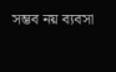সম্ভব নয় ব্যবসা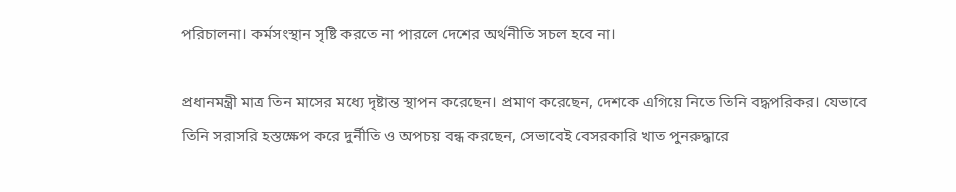পরিচালনা। কর্মসংস্থান সৃষ্টি করতে না পারলে দেশের অর্থনীতি সচল হবে না।

প্রধানমন্ত্রী মাত্র তিন মাসের মধ্যে দৃষ্টান্ত স্থাপন করেছেন। প্রমাণ করেছেন, দেশকে এগিয়ে নিতে তিনি বদ্ধপরিকর। যেভাবে তিনি সরাসরি হস্তক্ষেপ করে দুর্নীতি ও অপচয় বন্ধ করছেন, সেভাবেই বেসরকারি খাত পুনরুদ্ধারে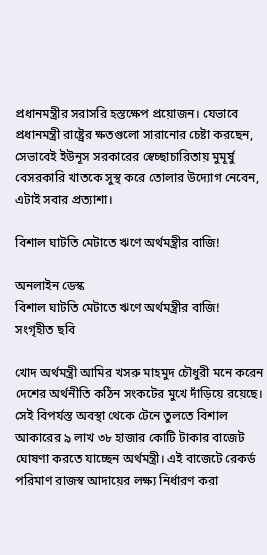প্রধানমন্ত্রীর সরাসরি হস্তক্ষেপ প্রয়োজন। যেভাবে প্রধানমন্ত্রী রাষ্ট্রের ক্ষতগুলো সারানোর চেষ্টা করছেন, সেভাবেই ইউনূস সরকারের স্বেচ্ছাচারিতায় মুমূর্ষু বেসরকারি খাতকে সুস্থ করে তোলার উদ্যোগ নেবেন, এটাই সবার প্রত্যাশা।

বিশাল ঘাটতি মেটাতে ঋণে অর্থমন্ত্রীর বাজি!

অনলাইন ডেস্ক
বিশাল ঘাটতি মেটাতে ঋণে অর্থমন্ত্রীর বাজি!
সংগৃহীত ছবি

খোদ অর্থমন্ত্রী আমির খসরু মাহমুদ চৌধুরী মনে করেন দেশের অর্থনীতি কঠিন সংকটের মুখে দাঁড়িয়ে রয়েছে। সেই বিপর্যস্ত অবস্থা থেকে টেনে তুলতে বিশাল আকারের ৯ লাখ ৩৮ হাজার কোটি টাকার বাজেট ঘোষণা করতে যাচ্ছেন অর্থমন্ত্রী। এই বাজেটে রেকর্ড পরিমাণ রাজস্ব আদায়ের লক্ষ্য নির্ধারণ করা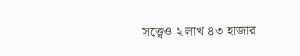সত্ত্বেও ২ লাখ ৪৩ হাজার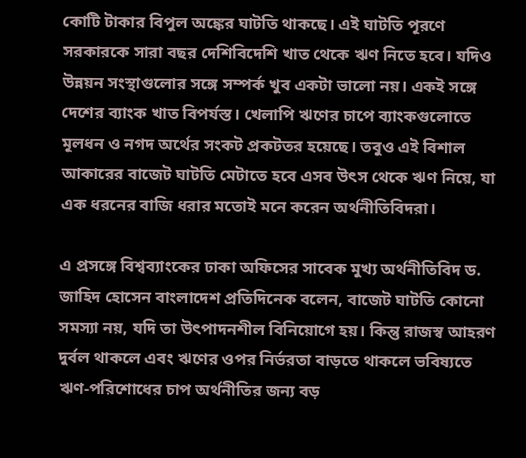কোটি টাকার বিপুল অঙ্কের ঘাটতি থাকছে। এই ঘাটতি পূরণে সরকারকে সারা বছর দেশিবিদেশি খাত থেকে ঋণ নিতে হবে। যদিও উন্নয়ন সংস্থাগুলোর সঙ্গে সম্পর্ক খুব একটা ভালো নয়। একই সঙ্গে দেশের ব্যাংক খাত বিপর্যস্ত। খেলাপি ঋণের চাপে ব্যাংকগুলোতে মূলধন ও নগদ অর্থের সংকট প্রকটতর হয়েছে। তবুও এই বিশাল আকারের বাজেট ঘাটতি মেটাতে হবে এসব উৎস থেকে ঋণ নিয়ে, যা এক ধরনের বাজি ধরার মতোই মনে করেন অর্থনীতিবিদরা।

এ প্রসঙ্গে বিশ্বব্যাংকের ঢাকা অফিসের সাবেক মুখ্য অর্থনীতিবিদ ড. জাহিদ হোসেন বাংলাদেশ প্রতিদিনেক বলেন, বাজেট ঘাটতি কোনো সমস্যা নয়, যদি তা উৎপাদনশীল বিনিয়োগে হয়। কিন্তু রাজস্ব আহরণ দুর্বল থাকলে এবং ঋণের ওপর নির্ভরতা বাড়তে থাকলে ভবিষ্যতে ঋণ-পরিশোধের চাপ অর্থনীতির জন্য বড়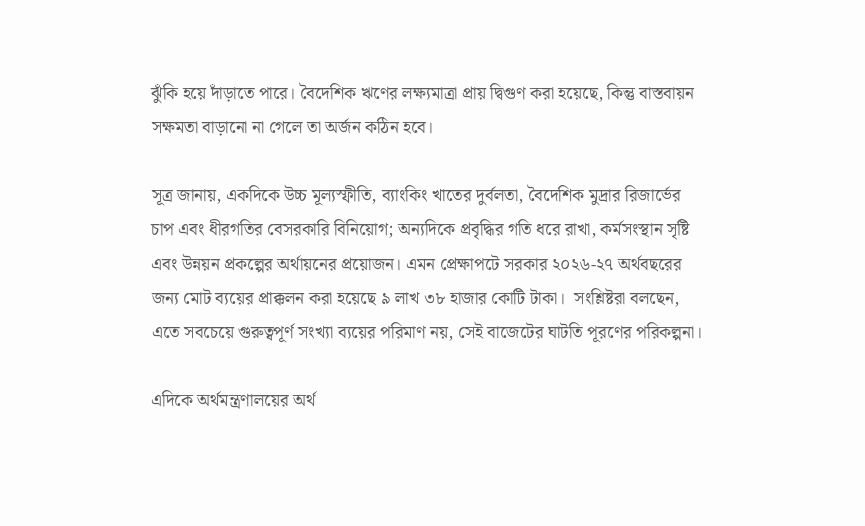ঝুঁকি হয়ে দাঁড়াতে পারে। বৈদেশিক ঋণের লক্ষ্যমাত্রা প্রায় দ্বিগুণ করা হয়েছে, কিন্তু বাস্তবায়ন সক্ষমতা বাড়ানো না গেলে তা অর্জন কঠিন হবে।

সূত্র জানায়, একদিকে উচ্চ মূল্যস্ফীতি, ব্যাংকিং খাতের দুর্বলতা, বৈদেশিক মুদ্রার রিজার্ভের চাপ এবং ধীরগতির বেসরকারি বিনিয়োগ; অন্যদিকে প্রবৃদ্ধির গতি ধরে রাখা, কর্মসংস্থান সৃষ্টি এবং উন্নয়ন প্রকল্পের অর্থায়নের প্রয়োজন। এমন প্রেক্ষাপটে সরকার ২০২৬-২৭ অর্থবছরের জন্য মোট ব্যয়ের প্রাক্কলন করা হয়েছে ৯ লাখ ৩৮ হাজার কোটি টাকা।  সংশ্লিষ্টরা বলছেন, এতে সবচেয়ে গুরুত্বপূর্ণ সংখ্যা ব্যয়ের পরিমাণ নয়, সেই বাজেটের ঘাটতি পূরণের পরিকল্পনা।

এদিকে অর্থমন্ত্রণালয়ের অর্থ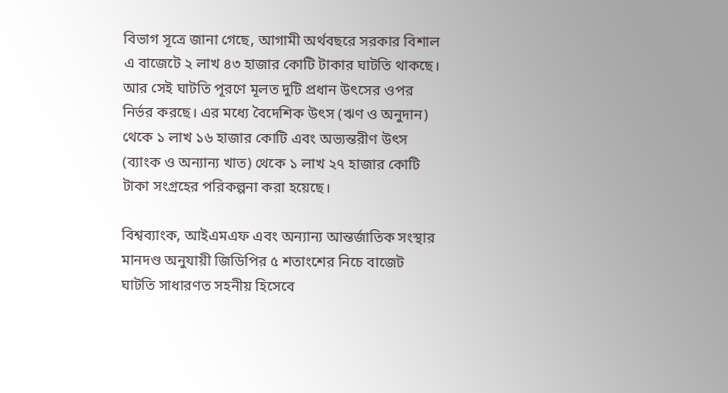বিভাগ সূত্রে জানা গেছে, আগামী অর্থবছরে সরকার বিশাল এ বাজেটে ২ লাখ ৪৩ হাজার কোটি টাকার ঘাটতি থাকছে। আর সেই ঘাটতি পূরণে মূলত দুটি প্রধান উৎসের ওপর নির্ভর করছে। এর মধ্যে বৈদেশিক উৎস (ঋণ ও অনুদান) থেকে ১ লাখ ১৬ হাজার কোটি এবং অভ্যন্তরীণ উৎস (ব্যাংক ও অন্যান্য খাত) থেকে ১ লাখ ২৭ হাজার কোটি টাকা সংগ্রহের পরিকল্পনা করা হয়েছে।

বিশ্বব্যাংক, আইএমএফ এবং অন্যান্য আন্তর্জাতিক সংস্থার মানদণ্ড অনুযায়ী জিডিপির ৫ শতাংশের নিচে বাজেট ঘাটতি সাধারণত সহনীয় হিসেবে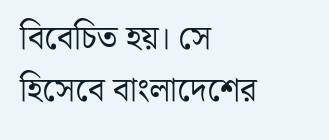বিবেচিত হয়। সে হিসেবে বাংলাদেশের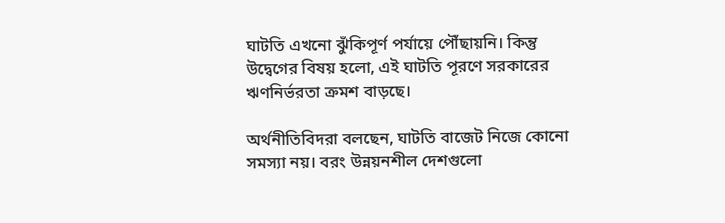ঘাটতি এখনো ঝুঁকিপূর্ণ পর্যায়ে পৌঁছায়নি। কিন্তু উদ্বেগের বিষয় হলো, এই ঘাটতি পূরণে সরকারের ঋণনির্ভরতা ক্রমশ বাড়ছে।

অর্থনীতিবিদরা বলছেন, ঘাটতি বাজেট নিজে কোনো সমস্যা নয়। বরং উন্নয়নশীল দেশগুলো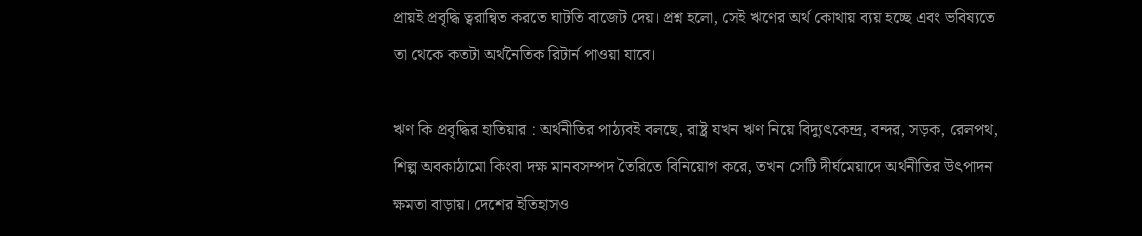প্রায়ই প্রবৃদ্ধি ত্বরান্বিত করতে ঘাটতি বাজেট দেয়। প্রশ্ন হলো, সেই ঋণের অর্থ কোথায় ব্যয় হচ্ছে এবং ভবিষ্যতে তা থেকে কতটা অর্থনৈতিক রিটার্ন পাওয়া যাবে।

ঋণ কি প্রবৃদ্ধির হাতিয়ার : অর্থনীতির পাঠ্যবই বলছে, রাষ্ট্র যখন ঋণ নিয়ে বিদ্যুৎকেন্দ্র, বন্দর, সড়ক, রেলপথ, শিল্প অবকাঠামো কিংবা দক্ষ মানবসম্পদ তৈরিতে বিনিয়োগ করে, তখন সেটি দীর্ঘমেয়াদে অর্থনীতির উৎপাদন ক্ষমতা বাড়ায়। দেশের ইতিহাসও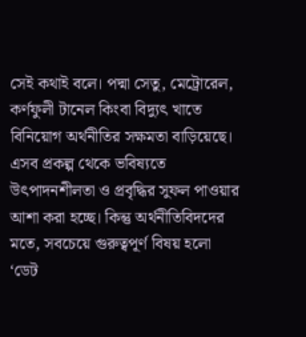সেই কথাই বলে। পদ্মা সেতু, মেট্রোরেল, কর্ণফুলী টানেল কিংবা বিদ্যুৎ খাতে বিনিয়োগ অর্থনীতির সক্ষমতা বাড়িয়েছে। এসব প্রকল্প থেকে ভবিষ্যতে উৎপাদনশীলতা ও প্রবৃদ্ধির সুফল পাওয়ার আশা করা হচ্ছে। কিন্তু অর্থনীতিবিদদের মতে, সবচেয়ে গুরুত্বপূর্ণ বিষয় হলো ‘ডেট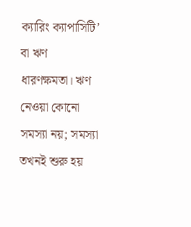ক্যারিং ক্যাপাসিটি’ বা ঋণ ধারণক্ষমতা। ঋণ নেওয়া কোনো সমস্যা নয়; সমস্যা তখনই শুরু হয়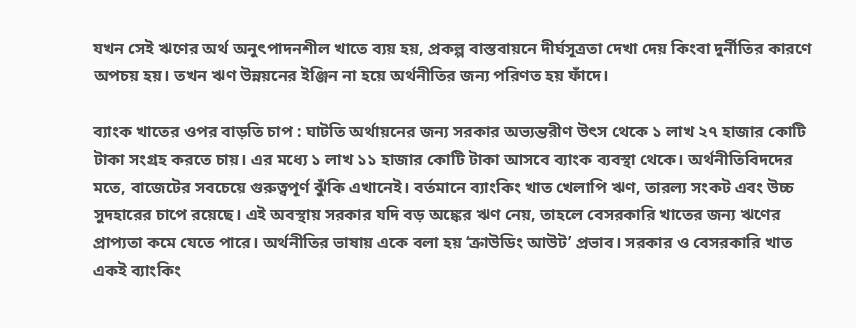যখন সেই ঋণের অর্থ অনুৎপাদনশীল খাতে ব্যয় হয়, প্রকল্প বাস্তবায়নে দীর্ঘসূত্রতা দেখা দেয় কিংবা দুর্নীতির কারণে অপচয় হয়। তখন ঋণ উন্নয়নের ইঞ্জিন না হয়ে অর্থনীতির জন্য পরিণত হয় ফাঁদে।

ব্যাংক খাতের ওপর বাড়তি চাপ : ঘাটতি অর্থায়নের জন্য সরকার অভ্যন্তরীণ উৎস থেকে ১ লাখ ২৭ হাজার কোটি টাকা সংগ্রহ করতে চায়। এর মধ্যে ১ লাখ ১১ হাজার কোটি টাকা আসবে ব্যাংক ব্যবস্থা থেকে। অর্থনীতিবিদদের মতে, বাজেটের সবচেয়ে গুরুত্বপূর্ণ ঝুঁকি এখানেই। বর্তমানে ব্যাংকিং খাত খেলাপি ঋণ, তারল্য সংকট এবং উচ্চ সুদহারের চাপে রয়েছে। এই অবস্থায় সরকার যদি বড় অঙ্কের ঋণ নেয়, তাহলে বেসরকারি খাতের জন্য ঋণের প্রাপ্যতা কমে যেতে পারে। অর্থনীতির ভাষায় একে বলা হয় ‘ক্রাউডিং আউট’ প্রভাব। সরকার ও বেসরকারি খাত একই ব্যাংকিং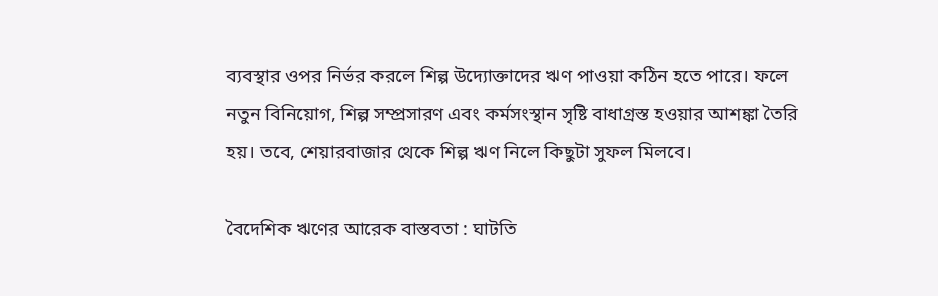ব্যবস্থার ওপর নির্ভর করলে শিল্প উদ্যোক্তাদের ঋণ পাওয়া কঠিন হতে পারে। ফলে নতুন বিনিয়োগ, শিল্প সম্প্রসারণ এবং কর্মসংস্থান সৃষ্টি বাধাগ্রস্ত হওয়ার আশঙ্কা তৈরি হয়। তবে, শেয়ারবাজার থেকে শিল্প ঋণ নিলে কিছুটা সুফল মিলবে।

বৈদেশিক ঋণের আরেক বাস্তবতা : ঘাটতি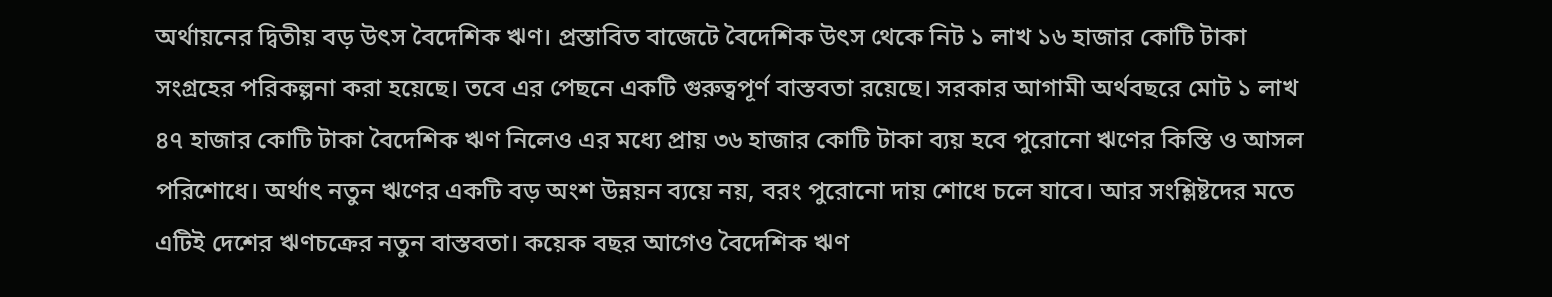অর্থায়নের দ্বিতীয় বড় উৎস বৈদেশিক ঋণ। প্রস্তাবিত বাজেটে বৈদেশিক উৎস থেকে নিট ১ লাখ ১৬ হাজার কোটি টাকা সংগ্রহের পরিকল্পনা করা হয়েছে। তবে এর পেছনে একটি গুরুত্বপূর্ণ বাস্তবতা রয়েছে। সরকার আগামী অর্থবছরে মোট ১ লাখ ৪৭ হাজার কোটি টাকা বৈদেশিক ঋণ নিলেও এর মধ্যে প্রায় ৩৬ হাজার কোটি টাকা ব্যয় হবে পুরোনো ঋণের কিস্তি ও আসল পরিশোধে। অর্থাৎ নতুন ঋণের একটি বড় অংশ উন্নয়ন ব্যয়ে নয়, বরং পুরোনো দায় শোধে চলে যাবে। আর সংশ্লিষ্টদের মতে এটিই দেশের ঋণচক্রের নতুন বাস্তবতা। কয়েক বছর আগেও বৈদেশিক ঋণ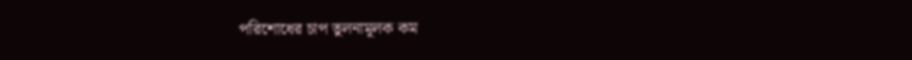পরিশোধের চাপ তুলনামূলক কম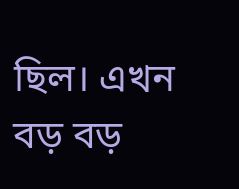ছিল। এখন বড় বড়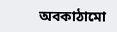অবকাঠামো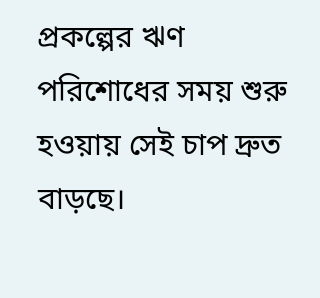প্রকল্পের ঋণ পরিশোধের সময় শুরু হওয়ায় সেই চাপ দ্রুত বাড়ছে।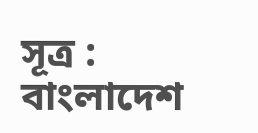সূত্র : বাংলাদেশ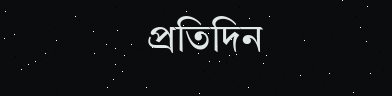প্রতিদিন